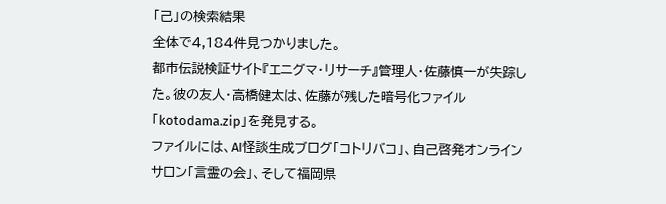「己」の検索結果
全体で4,184件見つかりました。
都市伝説検証サイト『エニグマ・リサーチ』管理人・佐藤慎一が失踪した。彼の友人・高橋健太は、佐藤が残した暗号化ファイル「kotodama.zip」を発見する。
ファイルには、AI怪談生成ブログ「コトリバコ」、自己啓発オンラインサロン「言霊の会」、そして福岡県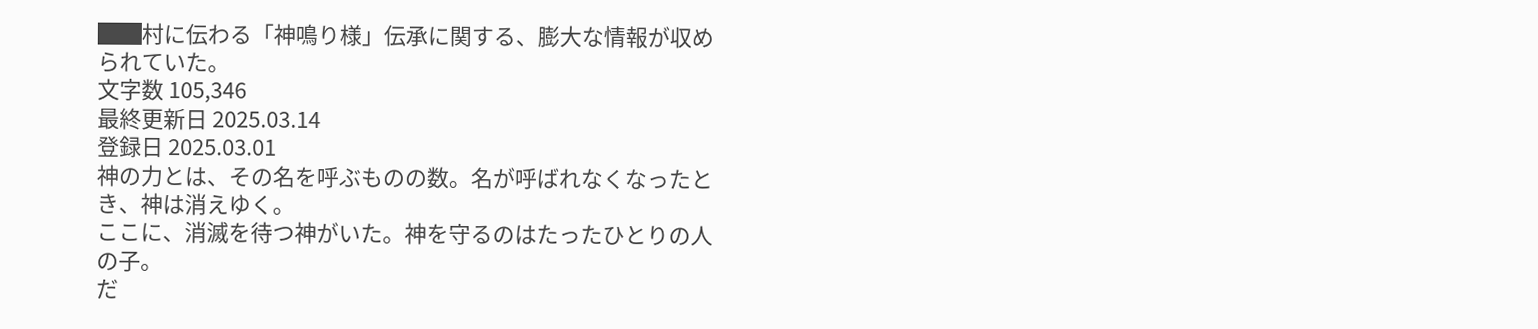██村に伝わる「神鳴り様」伝承に関する、膨大な情報が収められていた。
文字数 105,346
最終更新日 2025.03.14
登録日 2025.03.01
神の力とは、その名を呼ぶものの数。名が呼ばれなくなったとき、神は消えゆく。
ここに、消滅を待つ神がいた。神を守るのはたったひとりの人の子。
だ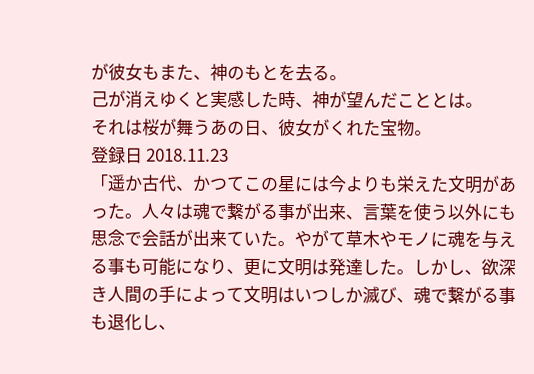が彼女もまた、神のもとを去る。
己が消えゆくと実感した時、神が望んだこととは。
それは桜が舞うあの日、彼女がくれた宝物。
登録日 2018.11.23
「遥か古代、かつてこの星には今よりも栄えた文明があった。人々は魂で繋がる事が出来、言葉を使う以外にも思念で会話が出来ていた。やがて草木やモノに魂を与える事も可能になり、更に文明は発達した。しかし、欲深き人間の手によって文明はいつしか滅び、魂で繋がる事も退化し、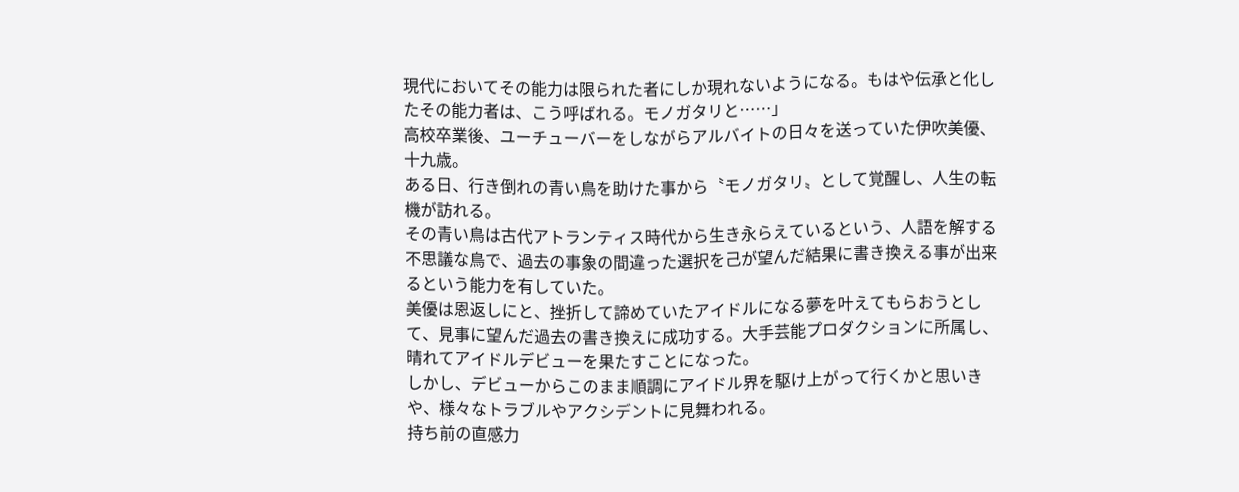現代においてその能力は限られた者にしか現れないようになる。もはや伝承と化したその能力者は、こう呼ばれる。モノガタリと……」
高校卒業後、ユーチューバーをしながらアルバイトの日々を送っていた伊吹美優、十九歳。
ある日、行き倒れの青い鳥を助けた事から〝モノガタリ〟として覚醒し、人生の転機が訪れる。
その青い鳥は古代アトランティス時代から生き永らえているという、人語を解する不思議な鳥で、過去の事象の間違った選択を己が望んだ結果に書き換える事が出来るという能力を有していた。
美優は恩返しにと、挫折して諦めていたアイドルになる夢を叶えてもらおうとして、見事に望んだ過去の書き換えに成功する。大手芸能プロダクションに所属し、晴れてアイドルデビューを果たすことになった。
しかし、デビューからこのまま順調にアイドル界を駆け上がって行くかと思いきや、様々なトラブルやアクシデントに見舞われる。
持ち前の直感力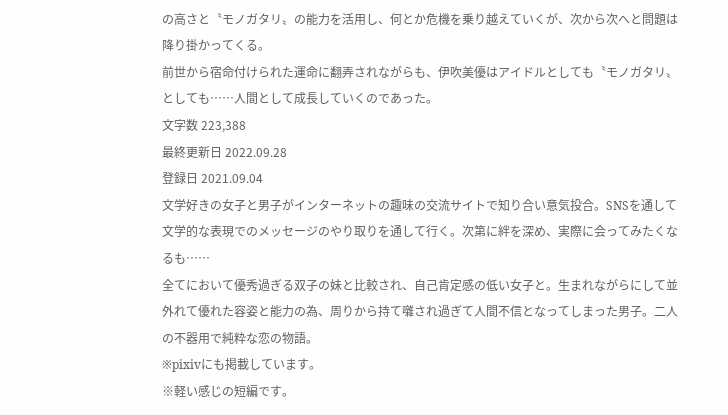の高さと〝モノガタリ〟の能力を活用し、何とか危機を乗り越えていくが、次から次へと問題は降り掛かってくる。
前世から宿命付けられた運命に翻弄されながらも、伊吹美優はアイドルとしても〝モノガタリ〟としても……人間として成長していくのであった。
文字数 223,388
最終更新日 2022.09.28
登録日 2021.09.04
文学好きの女子と男子がインターネットの趣味の交流サイトで知り合い意気投合。SNSを通して文学的な表現でのメッセージのやり取りを通して行く。次第に絆を深め、実際に会ってみたくなるも……
全てにおいて優秀過ぎる双子の妹と比較され、自己肯定感の低い女子と。生まれながらにして並外れて優れた容姿と能力の為、周りから持て囃され過ぎて人間不信となってしまった男子。二人の不器用で純粋な恋の物語。
※pixivにも掲載しています。
※軽い感じの短編です。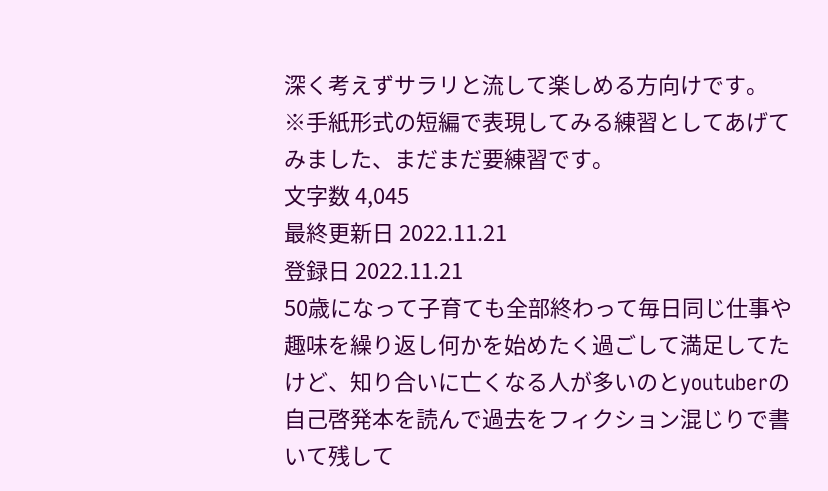深く考えずサラリと流して楽しめる方向けです。
※手紙形式の短編で表現してみる練習としてあげてみました、まだまだ要練習です。
文字数 4,045
最終更新日 2022.11.21
登録日 2022.11.21
50歳になって子育ても全部終わって毎日同じ仕事や趣味を繰り返し何かを始めたく過ごして満足してたけど、知り合いに亡くなる人が多いのとyoutuberの自己啓発本を読んで過去をフィクション混じりで書いて残して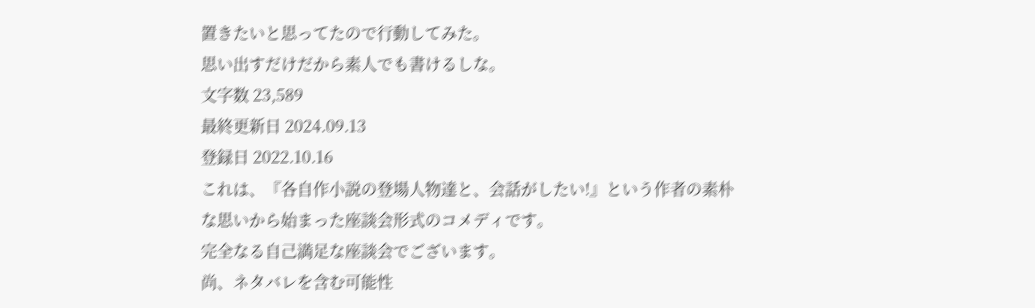置きたいと思ってたので行動してみた。
思い出すだけだから素人でも書けるしな。
文字数 23,589
最終更新日 2024.09.13
登録日 2022.10.16
これは、『各自作小説の登場人物達と、会話がしたい!』という作者の素朴な思いから始まった座談会形式のコメディです。
完全なる自己満足な座談会でございます。
尚、ネタバレを含む可能性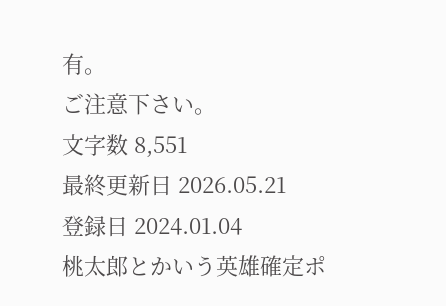有。
ご注意下さい。
文字数 8,551
最終更新日 2026.05.21
登録日 2024.01.04
桃太郎とかいう英雄確定ポ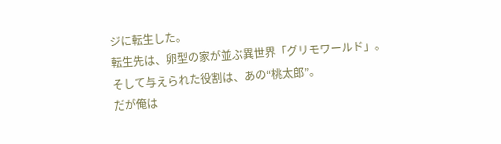ジに転生した。
転生先は、卵型の家が並ぶ異世界「グリモワールド」。
そして与えられた役割は、あの“桃太郎”。
だが俺は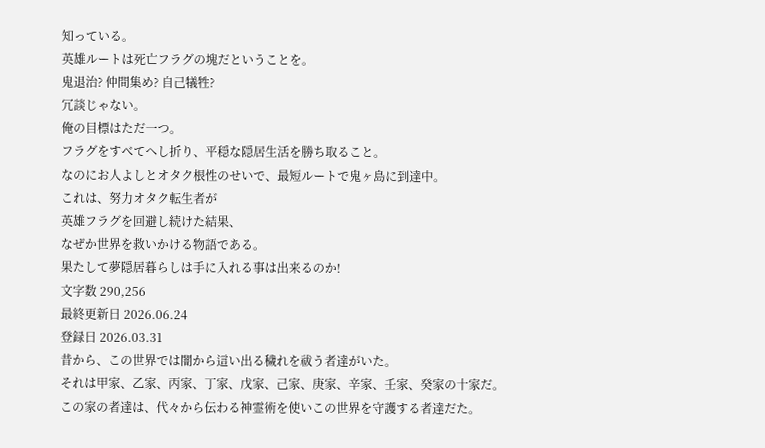知っている。
英雄ルートは死亡フラグの塊だということを。
鬼退治? 仲間集め? 自己犠牲?
冗談じゃない。
俺の目標はただ一つ。
フラグをすべてへし折り、平穏な隠居生活を勝ち取ること。
なのにお人よしとオタク根性のせいで、最短ルートで鬼ヶ島に到達中。
これは、努力オタク転生者が
英雄フラグを回避し続けた結果、
なぜか世界を救いかける物語である。
果たして夢隠居暮らしは手に入れる事は出来るのか!
文字数 290,256
最終更新日 2026.06.24
登録日 2026.03.31
昔から、この世界では闇から這い出る穢れを祓う者達がいた。
それは甲家、乙家、丙家、丁家、戊家、己家、庚家、辛家、壬家、癸家の十家だ。
この家の者達は、代々から伝わる神霊術を使いこの世界を守護する者達だた。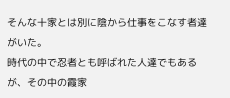そんな十家とは別に陰から仕事をこなす者達がいた。
時代の中で忍者とも呼ばれた人達でもあるが、その中の霞家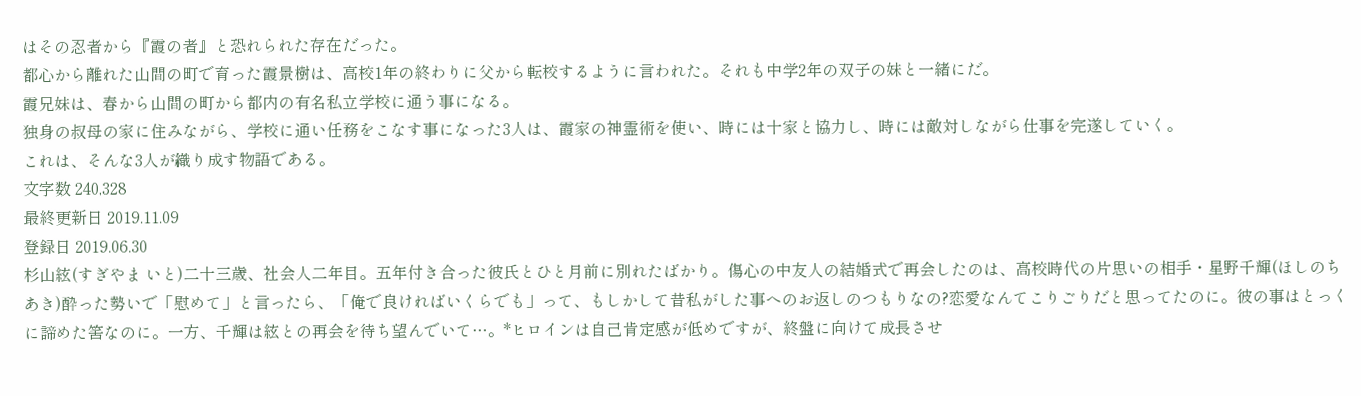はその忍者から『霞の者』と恐れられた存在だった。
都心から離れた山間の町で育った霞景樹は、高校1年の終わりに父から転校するように言われた。それも中学2年の双子の妹と一緒にだ。
霞兄妹は、春から山間の町から都内の有名私立学校に通う事になる。
独身の叔母の家に住みながら、学校に通い任務をこなす事になった3人は、霞家の神霊術を使い、時には十家と協力し、時には敵対しながら仕事を完遂していく。
これは、そんな3人が織り成す物語である。
文字数 240,328
最終更新日 2019.11.09
登録日 2019.06.30
杉山絃(すぎやま いと)二十三歳、社会人二年目。五年付き合った彼氏とひと月前に別れたばかり。傷心の中友人の結婚式で再会したのは、高校時代の片思いの相手・星野千輝(ほしのちあき)酔った勢いで「慰めて」と言ったら、「俺で良ければいくらでも」って、もしかして昔私がした事へのお返しのつもりなの?恋愛なんてこりごりだと思ってたのに。彼の事はとっくに諦めた筈なのに。一方、千輝は絃との再会を待ち望んでいて…。*ヒロインは自己肯定感が低めですが、終盤に向けて成長させ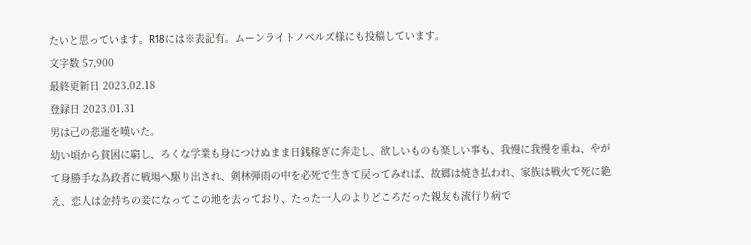たいと思っています。R18には※表記有。ムーンライトノベルズ様にも投稿しています。
文字数 57,900
最終更新日 2023.02.18
登録日 2023.01.31
男は己の悲運を嘆いた。
幼い頃から貧困に窮し、ろくな学業も身につけぬまま日銭稼ぎに奔走し、欲しいものも楽しい事も、我慢に我慢を重ね、やがて身勝手な為政者に戦場へ駆り出され、剣林弾雨の中を必死で生きて戻ってみれば、故郷は焼き払われ、家族は戦火で死に絶え、恋人は金持ちの妾になってこの地を去っており、たった一人のよりどころだった親友も流行り病で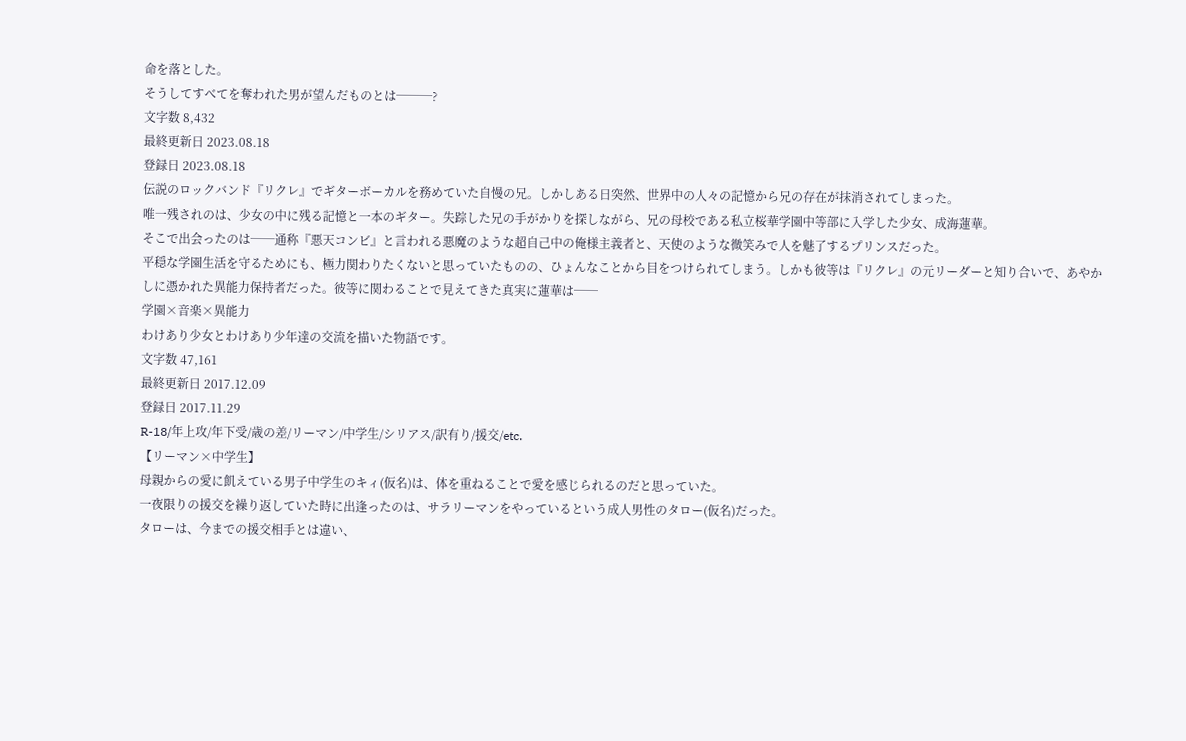命を落とした。
そうしてすべてを奪われた男が望んだものとは───?
文字数 8,432
最終更新日 2023.08.18
登録日 2023.08.18
伝説のロックバンド『リクレ』でギターボーカルを務めていた自慢の兄。しかしある日突然、世界中の人々の記憶から兄の存在が抹消されてしまった。
唯一残されのは、少女の中に残る記憶と一本のギター。失踪した兄の手がかりを探しながら、兄の母校である私立桜華学園中等部に入学した少女、成海蓮華。
そこで出会ったのは──通称『悪天コンビ』と言われる悪魔のような超自己中の俺様主義者と、天使のような微笑みで人を魅了するプリンスだった。
平穏な学園生活を守るためにも、極力関わりたくないと思っていたものの、ひょんなことから目をつけられてしまう。しかも彼等は『リクレ』の元リーダーと知り合いで、あやかしに憑かれた異能力保持者だった。彼等に関わることで見えてきた真実に蓮華は──
学園×音楽×異能力
わけあり少女とわけあり少年達の交流を描いた物語です。
文字数 47,161
最終更新日 2017.12.09
登録日 2017.11.29
R-18/年上攻/年下受/歳の差/リーマン/中学生/シリアス/訳有り/援交/etc.
【リーマン×中学生】
母親からの愛に飢えている男子中学生のキィ(仮名)は、体を重ねることで愛を感じられるのだと思っていた。
一夜限りの援交を繰り返していた時に出逢ったのは、サラリーマンをやっているという成人男性のタロー(仮名)だった。
タローは、今までの援交相手とは違い、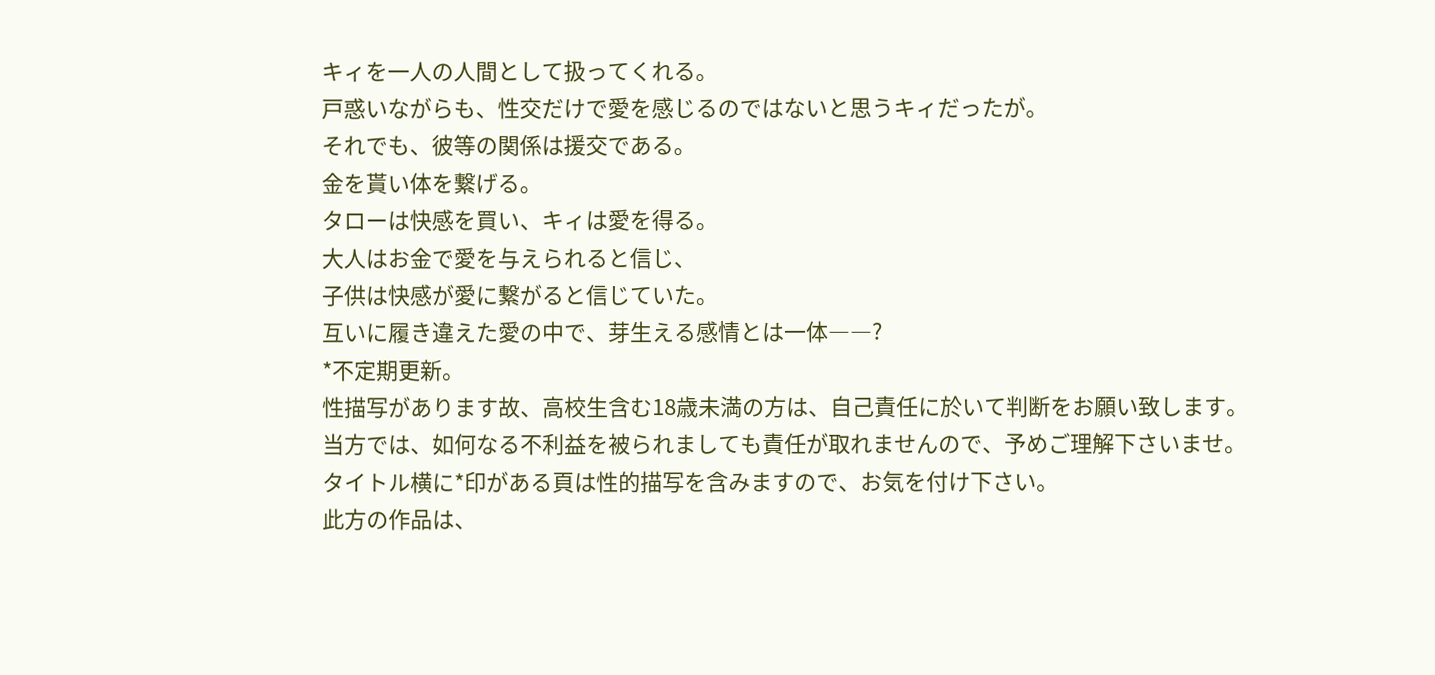キィを一人の人間として扱ってくれる。
戸惑いながらも、性交だけで愛を感じるのではないと思うキィだったが。
それでも、彼等の関係は援交である。
金を貰い体を繋げる。
タローは快感を買い、キィは愛を得る。
大人はお金で愛を与えられると信じ、
子供は快感が愛に繋がると信じていた。
互いに履き違えた愛の中で、芽生える感情とは一体――?
*不定期更新。
性描写があります故、高校生含む18歳未満の方は、自己責任に於いて判断をお願い致します。
当方では、如何なる不利益を被られましても責任が取れませんので、予めご理解下さいませ。
タイトル横に*印がある頁は性的描写を含みますので、お気を付け下さい。
此方の作品は、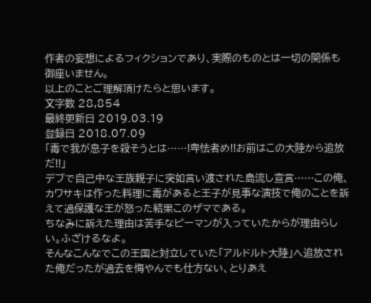作者の妄想によるフィクションであり、実際のものとは一切の関係も御座いません。
以上のことご理解頂けたらと思います。
文字数 28,854
最終更新日 2019.03.19
登録日 2018.07.09
「毒で我が息子を殺そうとは……!卑怯者め!!お前はこの大陸から追放だ!!」
デブで自己中な王族親子に突如言い渡された島流し宣言……この俺、カワサキは作った料理に毒があると王子が見事な演技で俺のことを訴えて過保護な王が怒った結果このザマである。
ちなみに訴えた理由は苦手なピーマンが入っていたからが理由らしい。ふざけるなよ。
そんなこんなでこの王国と対立していた「アルドルト大陸」へ追放された俺だったが過去を悔やんでも仕方ない、とりあえ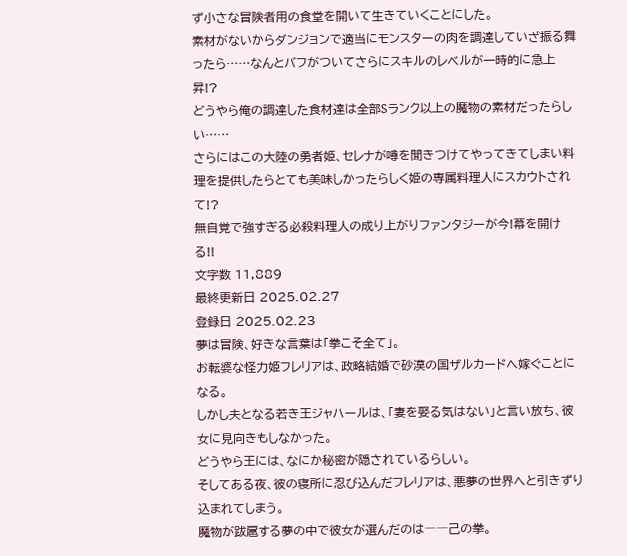ず小さな冒険者用の食堂を開いて生きていくことにした。
素材がないからダンジョンで適当にモンスターの肉を調達していざ振る舞ったら……なんとバフがついてさらにスキルのレベルが一時的に急上昇!?
どうやら俺の調達した食材達は全部Sランク以上の魔物の素材だったらしい……
さらにはこの大陸の勇者姫、セレナが噂を聞きつけてやってきてしまい料理を提供したらとても美味しかったらしく姫の専属料理人にスカウトされて!?
無自覚で強すぎる必殺料理人の成り上がりファンタジーが今!幕を開ける!!
文字数 11,889
最終更新日 2025.02.27
登録日 2025.02.23
夢は冒険、好きな言葉は「拳こそ全て」。
お転婆な怪力姫フレリアは、政略結婚で砂漠の国ザルカードへ嫁ぐことになる。
しかし夫となる若き王ジャハールは、「妻を娶る気はない」と言い放ち、彼女に見向きもしなかった。
どうやら王には、なにか秘密が隠されているらしい。
そしてある夜、彼の寝所に忍び込んだフレリアは、悪夢の世界へと引きずり込まれてしまう。
魔物が跋扈する夢の中で彼女が選んだのは――己の拳。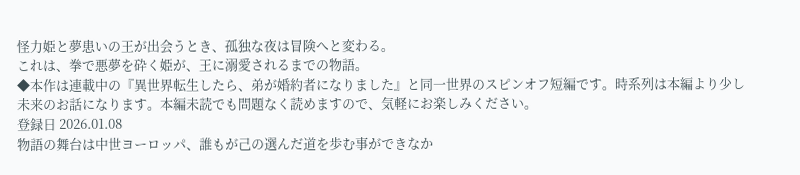怪力姫と夢患いの王が出会うとき、孤独な夜は冒険へと変わる。
これは、拳で悪夢を砕く姫が、王に溺愛されるまでの物語。
◆本作は連載中の『異世界転生したら、弟が婚約者になりました』と同一世界のスピンオフ短編です。時系列は本編より少し未来のお話になります。本編未読でも問題なく読めますので、気軽にお楽しみください。
登録日 2026.01.08
物語の舞台は中世ヨーロッパ、誰もが己の選んだ道を歩む事ができなか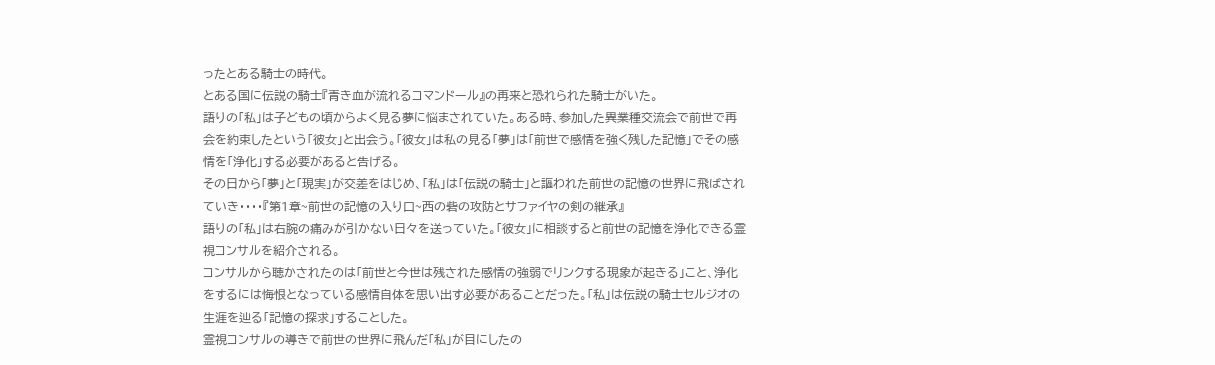ったとある騎士の時代。
とある国に伝説の騎士『青き血が流れるコマンドール』の再来と恐れられた騎士がいた。
語りの「私」は子どもの頃からよく見る夢に悩まされていた。ある時、参加した異業種交流会で前世で再会を約束したという「彼女」と出会う。「彼女」は私の見る「夢」は「前世で感情を強く残した記憶」でその感情を「浄化」する必要があると告げる。
その日から「夢」と「現実」が交差をはじめ、「私」は「伝説の騎士」と謳われた前世の記憶の世界に飛ばされていき・・・・『第1章~前世の記憶の入り口~西の砦の攻防とサファイヤの剣の継承』
語りの「私」は右腕の痛みが引かない日々を送っていた。「彼女」に相談すると前世の記憶を浄化できる霊視コンサルを紹介される。
コンサルから聴かされたのは「前世と今世は残された感情の強弱でリンクする現象が起きる」こと、浄化をするには悔恨となっている感情自体を思い出す必要があることだった。「私」は伝説の騎士セルジオの生涯を辿る「記憶の探求」することした。
霊視コンサルの導きで前世の世界に飛んだ「私」が目にしたの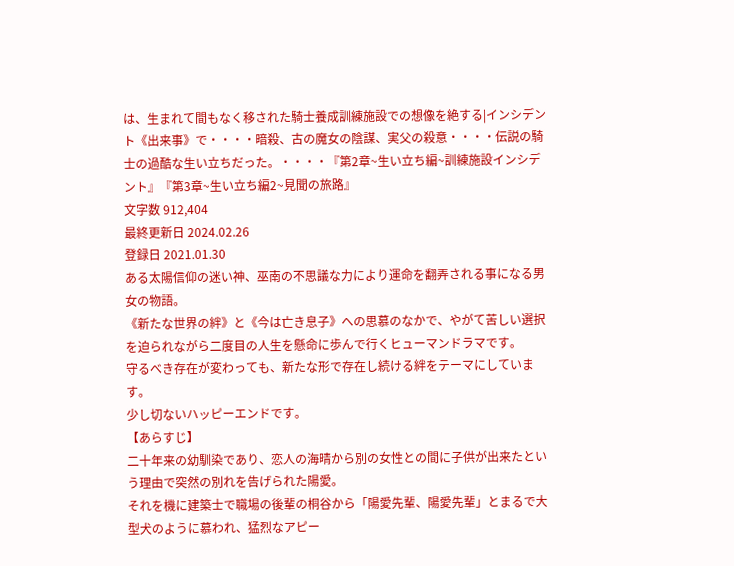は、生まれて間もなく移された騎士養成訓練施設での想像を絶する|インシデント《出来事》で・・・・暗殺、古の魔女の陰謀、実父の殺意・・・・伝説の騎士の過酷な生い立ちだった。・・・・『第2章~生い立ち編~訓練施設インシデント』『第3章~生い立ち編2~見聞の旅路』
文字数 912,404
最終更新日 2024.02.26
登録日 2021.01.30
ある太陽信仰の迷い神、巫南の不思議な力により運命を翻弄される事になる男女の物語。
《新たな世界の絆》と《今は亡き息子》への思慕のなかで、やがて苦しい選択を迫られながら二度目の人生を懸命に歩んで行くヒューマンドラマです。
守るべき存在が変わっても、新たな形で存在し続ける絆をテーマにしています。
少し切ないハッピーエンドです。
【あらすじ】
二十年来の幼馴染であり、恋人の海晴から別の女性との間に子供が出来たという理由で突然の別れを告げられた陽愛。
それを機に建築士で職場の後輩の桐谷から「陽愛先輩、陽愛先輩」とまるで大型犬のように慕われ、猛烈なアピー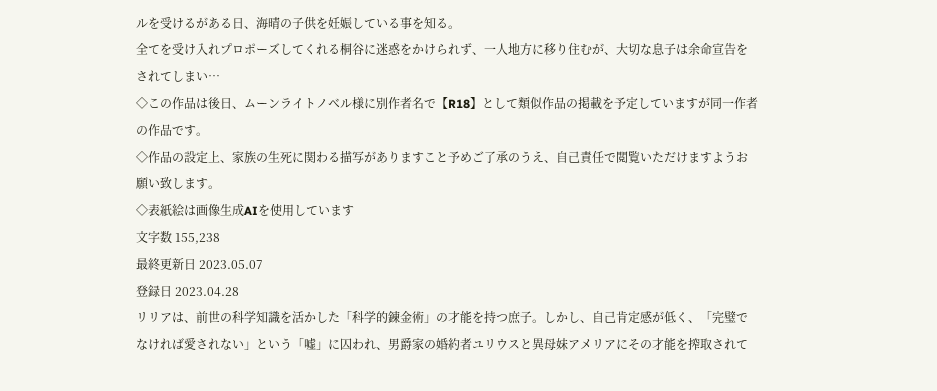ルを受けるがある日、海晴の子供を妊娠している事を知る。
全てを受け入れプロポーズしてくれる桐谷に迷惑をかけられず、一人地方に移り住むが、大切な息子は余命宣告をされてしまい…
◇この作品は後日、ムーンライトノベル様に別作者名で【R18】として類似作品の掲載を予定していますが同一作者の作品です。
◇作品の設定上、家族の生死に関わる描写がありますこと予めご了承のうえ、自己責任で閲覧いただけますようお願い致します。
◇表紙絵は画像生成AIを使用しています
文字数 155,238
最終更新日 2023.05.07
登録日 2023.04.28
リリアは、前世の科学知識を活かした「科学的錬金術」の才能を持つ庶子。しかし、自己肯定感が低く、「完璧でなければ愛されない」という「嘘」に囚われ、男爵家の婚約者ユリウスと異母妹アメリアにその才能を搾取されて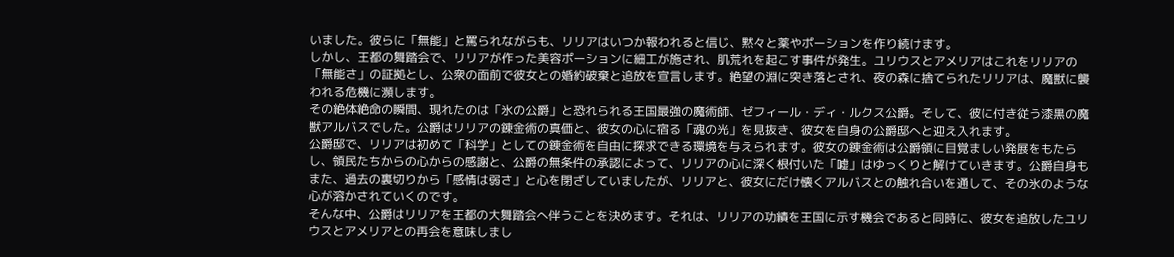いました。彼らに「無能」と罵られながらも、リリアはいつか報われると信じ、黙々と薬やポーションを作り続けます。
しかし、王都の舞踏会で、リリアが作った美容ポーションに細工が施され、肌荒れを起こす事件が発生。ユリウスとアメリアはこれをリリアの「無能さ」の証拠とし、公衆の面前で彼女との婚約破棄と追放を宣言します。絶望の淵に突き落とされ、夜の森に捨てられたリリアは、魔獣に襲われる危機に瀕します。
その絶体絶命の瞬間、現れたのは「氷の公爵」と恐れられる王国最強の魔術師、ゼフィール・ディ・ルクス公爵。そして、彼に付き従う漆黒の魔獣アルバスでした。公爵はリリアの錬金術の真価と、彼女の心に宿る「魂の光」を見抜き、彼女を自身の公爵邸へと迎え入れます。
公爵邸で、リリアは初めて「科学」としての錬金術を自由に探求できる環境を与えられます。彼女の錬金術は公爵領に目覚ましい発展をもたらし、領民たちからの心からの感謝と、公爵の無条件の承認によって、リリアの心に深く根付いた「嘘」はゆっくりと解けていきます。公爵自身もまた、過去の裏切りから「感情は弱さ」と心を閉ざしていましたが、リリアと、彼女にだけ懐くアルバスとの触れ合いを通して、その氷のような心が溶かされていくのです。
そんな中、公爵はリリアを王都の大舞踏会へ伴うことを決めます。それは、リリアの功績を王国に示す機会であると同時に、彼女を追放したユリウスとアメリアとの再会を意味しまし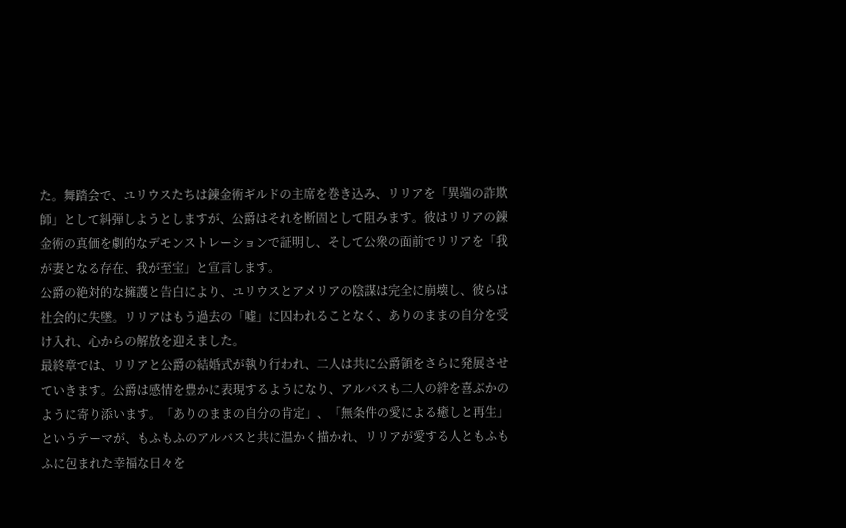た。舞踏会で、ユリウスたちは錬金術ギルドの主席を巻き込み、リリアを「異端の詐欺師」として糾弾しようとしますが、公爵はそれを断固として阻みます。彼はリリアの錬金術の真価を劇的なデモンストレーションで証明し、そして公衆の面前でリリアを「我が妻となる存在、我が至宝」と宣言します。
公爵の絶対的な擁護と告白により、ユリウスとアメリアの陰謀は完全に崩壊し、彼らは社会的に失墜。リリアはもう過去の「嘘」に囚われることなく、ありのままの自分を受け入れ、心からの解放を迎えました。
最終章では、リリアと公爵の結婚式が執り行われ、二人は共に公爵領をさらに発展させていきます。公爵は感情を豊かに表現するようになり、アルバスも二人の絆を喜ぶかのように寄り添います。「ありのままの自分の肯定」、「無条件の愛による癒しと再生」というテーマが、もふもふのアルバスと共に温かく描かれ、リリアが愛する人ともふもふに包まれた幸福な日々を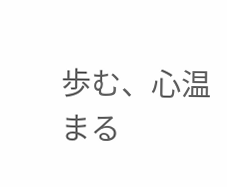歩む、心温まる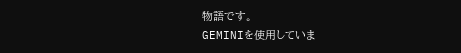物語です。
GEMINIを使用していま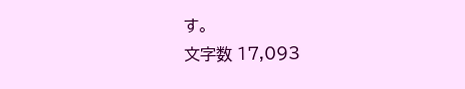す。
文字数 17,093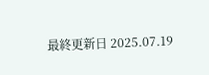最終更新日 2025.07.19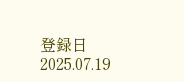登録日 2025.07.19